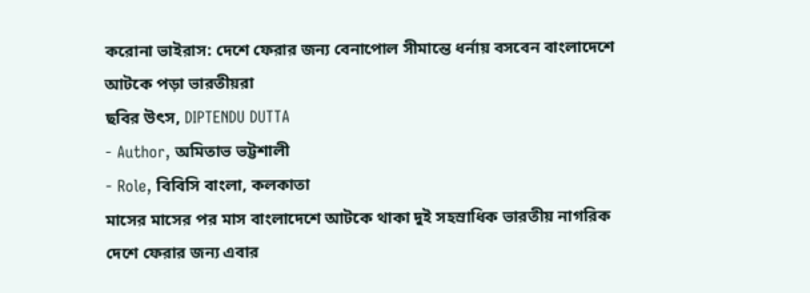করোনা ভাইরাস: দেশে ফেরার জন্য বেনাপোল সীমান্তে ধর্নায় বসবেন বাংলাদেশে আটকে পড়া ভারতীয়রা
ছবির উৎস, DIPTENDU DUTTA
- Author, অমিতাভ ভট্টশালী
- Role, বিবিসি বাংলা, কলকাতা
মাসের মাসের পর মাস বাংলাদেশে আটকে থাকা দুই সহস্রাধিক ভারতীয় নাগরিক দেশে ফেরার জন্য এবার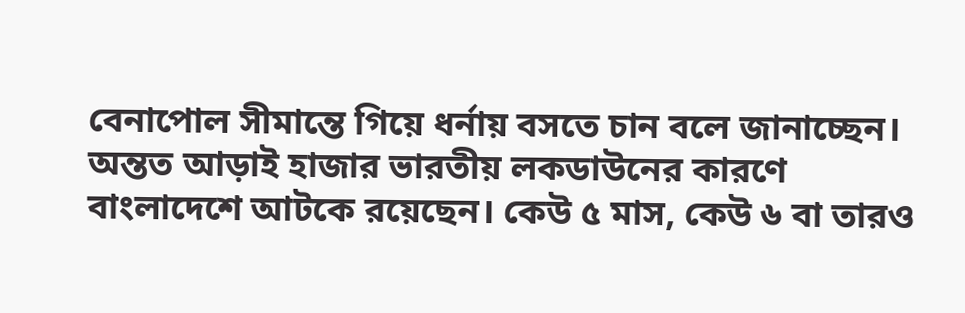বেনাপোল সীমান্তে গিয়ে ধর্নায় বসতে চান বলে জানাচ্ছেন।
অন্তত আড়াই হাজার ভারতীয় লকডাউনের কারণে বাংলাদেশে আটকে রয়েছেন। কেউ ৫ মাস, কেউ ৬ বা তারও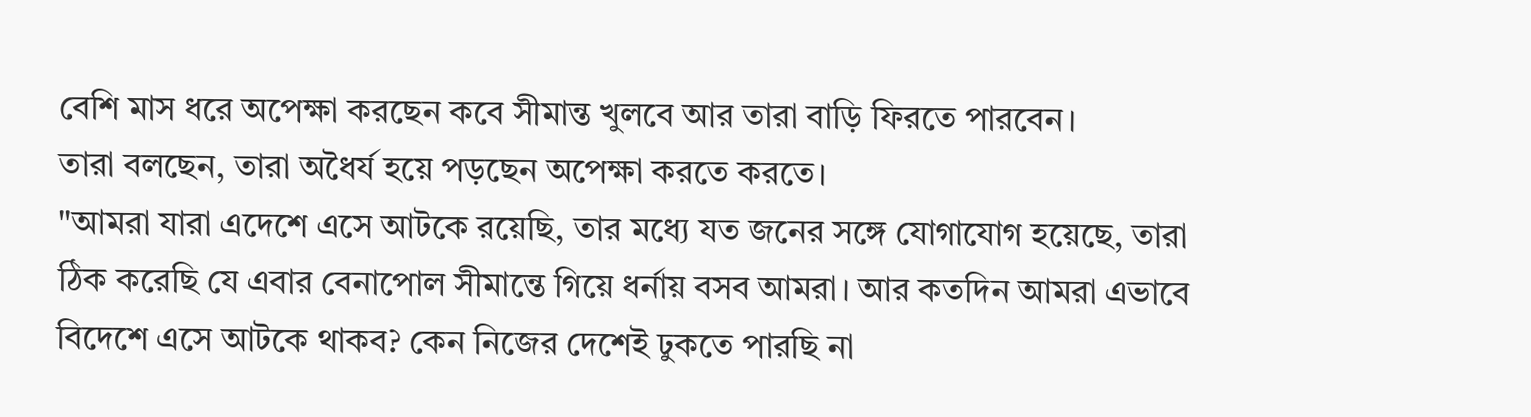বেশি মাস ধরে অপেক্ষা করছেন কবে সীমান্ত খুলবে আর তারা বাড়ি ফিরতে পারবেন।
তারা বলছেন, তারা অধৈর্য হয়ে পড়ছেন অপেক্ষা করতে করতে।
"আমরা যারা এদেশে এসে আটকে রয়েছি, তার মধ্যে যত জনের সঙ্গে যোগাযোগ হয়েছে, তারা ঠিক করেছি যে এবার বেনাপোল সীমান্তে গিয়ে ধর্নায় বসব আমরা। আর কতদিন আমরা এভাবে বিদেশে এসে আটকে থাকব? কেন নিজের দেশেই ঢুকতে পারছি না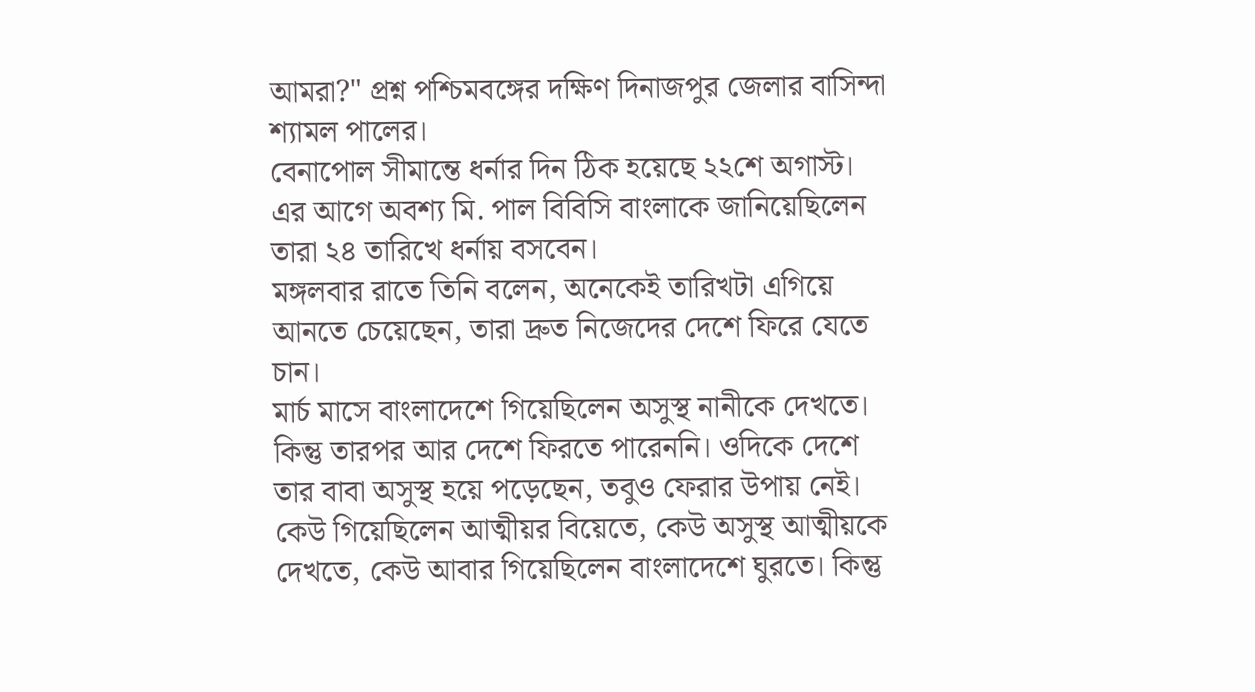আমরা?" প্রশ্ন পশ্চিমবঙ্গের দক্ষিণ দিনাজপুর জেলার বাসিন্দা শ্যামল পালের।
বেনাপোল সীমান্তে ধর্নার দিন ঠিক হয়েছে ২২শে অগাস্ট। এর আগে অবশ্য মি. পাল বিবিসি বাংলাকে জানিয়েছিলেন তারা ২৪ তারিখে ধর্নায় বসবেন।
মঙ্গলবার রাতে তিনি বলেন, অনেকেই তারিখটা এগিয়ে আনতে চেয়েছেন, তারা দ্রুত নিজেদের দেশে ফিরে যেতে চান।
মার্চ মাসে বাংলাদেশে গিয়েছিলেন অসুস্থ নানীকে দেখতে। কিন্তু তারপর আর দেশে ফিরতে পারেননি। ওদিকে দেশে তার বাবা অসুস্থ হয়ে পড়েছেন, তবুও ফেরার উপায় নেই।
কেউ গিয়েছিলেন আত্মীয়র বিয়েতে, কেউ অসুস্থ আত্মীয়কে দেখতে, কেউ আবার গিয়েছিলেন বাংলাদেশে ঘুরতে। কিন্তু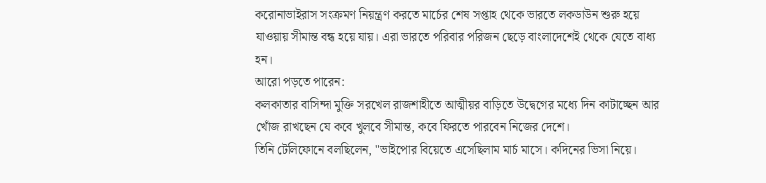করোনাভাইরাস সংক্রমণ নিয়ন্ত্রণ করতে মার্চের শেষ সপ্তাহ থেকে ভারতে লকডাউন শুরু হয়ে যাওয়ায় সীমান্ত বন্ধ হয়ে যায়। এরা ভারতে পরিবার পরিজন ছেড়ে বাংলাদেশেই থেকে যেতে বাধ্য হন।
আরো পড়তে পারেন:
কলকাতার বাসিন্দা মুক্তি সরখেল রাজশাহীতে আত্মীয়র বাড়িতে উদ্বেগের মধ্যে দিন কাটাচ্ছেন আর খোঁজ রাখছেন যে কবে খুলবে সীমান্ত, কবে ফিরতে পারবেন নিজের দেশে।
তিনি টেলিফোনে বলছিলেন, "ভাইপোর বিয়েতে এসেছিলাম মার্চ মাসে। কদিনের ভিসা নিয়ে।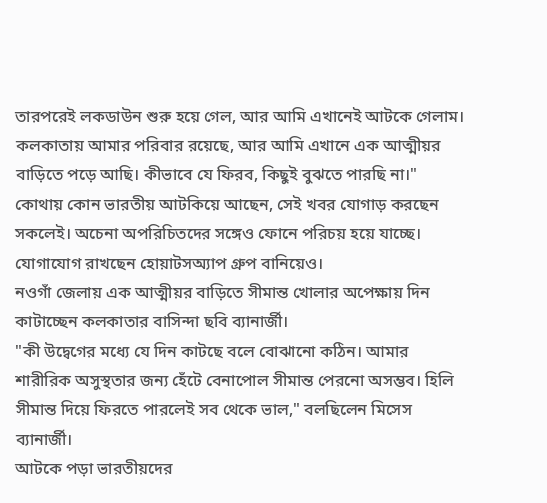তারপরেই লকডাউন শুরু হয়ে গেল, আর আমি এখানেই আটকে গেলাম। কলকাতায় আমার পরিবার রয়েছে, আর আমি এখানে এক আত্মীয়র বাড়িতে পড়ে আছি। কীভাবে যে ফিরব, কিছুই বুঝতে পারছি না।"
কোথায় কোন ভারতীয় আটকিয়ে আছেন, সেই খবর যোগাড় করছেন সকলেই। অচেনা অপরিচিতদের সঙ্গেও ফোনে পরিচয় হয়ে যাচ্ছে। যোগাযোগ রাখছেন হোয়াটসঅ্যাপ গ্রুপ বানিয়েও।
নওগাঁ জেলায় এক আত্মীয়র বাড়িতে সীমান্ত খোলার অপেক্ষায় দিন কাটাচ্ছেন কলকাতার বাসিন্দা ছবি ব্যানার্জী।
"কী উদ্বেগের মধ্যে যে দিন কাটছে বলে বোঝানো কঠিন। আমার শারীরিক অসুস্থতার জন্য হেঁটে বেনাপোল সীমান্ত পেরনো অসম্ভব। হিলি সীমান্ত দিয়ে ফিরতে পারলেই সব থেকে ভাল," বলছিলেন মিসেস ব্যানার্জী।
আটকে পড়া ভারতীয়দের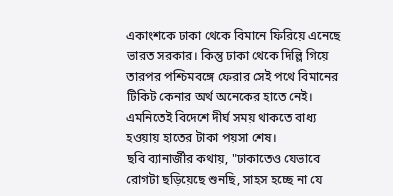একাংশকে ঢাকা থেকে বিমানে ফিরিয়ে এনেছে ভারত সরকার। কিন্তু ঢাকা থেকে দিল্লি গিয়ে তারপর পশ্চিমবঙ্গে ফেরার সেই পথে বিমানের টিকিট কেনার অর্থ অনেকের হাতে নেই। এমনিতেই বিদেশে দীর্ঘ সময় থাকতে বাধ্য হওয়ায় হাতের টাকা পয়সা শেষ।
ছবি ব্যানার্জীর কথায়, "ঢাকাতেও যেভাবে রোগটা ছড়িয়েছে শুনছি, সাহস হচ্ছে না যে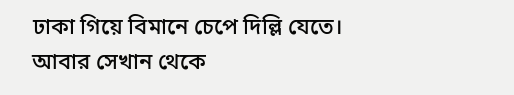ঢাকা গিয়ে বিমানে চেপে দিল্লি যেতে। আবার সেখান থেকে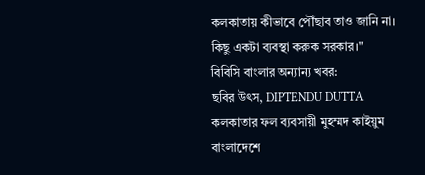কলকাতায় কীভাবে পৌঁছাব তাও জানি না। কিছু একটা ব্যবস্থা করুক সরকার।"
বিবিসি বাংলার অন্যান্য খবর:
ছবির উৎস, DIPTENDU DUTTA
কলকাতার ফল ব্যবসায়ী মুহম্মদ কাইয়ুম বাংলাদেশে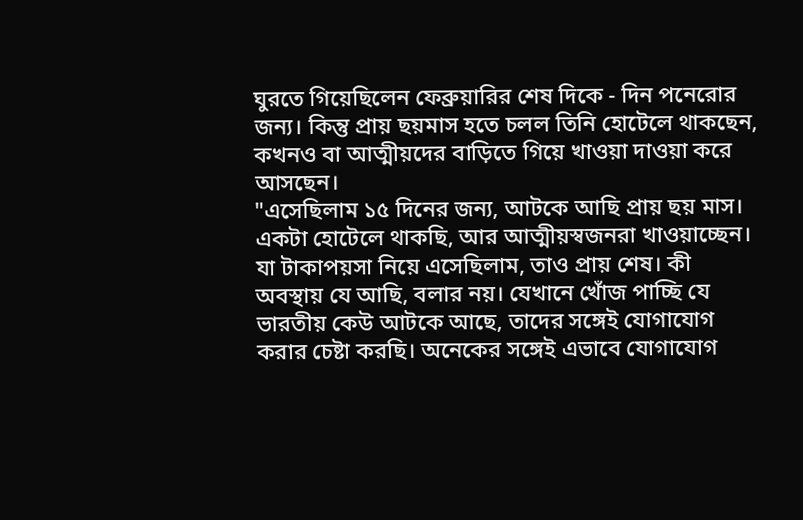ঘুরতে গিয়েছিলেন ফেব্রুয়ারির শেষ দিকে - দিন পনেরোর জন্য। কিন্তু প্রায় ছয়মাস হতে চলল তিনি হোটেলে থাকছেন, কখনও বা আত্মীয়দের বাড়িতে গিয়ে খাওয়া দাওয়া করে আসছেন।
"এসেছিলাম ১৫ দিনের জন্য, আটকে আছি প্রায় ছয় মাস। একটা হোটেলে থাকছি, আর আত্মীয়স্বজনরা খাওয়াচ্ছেন। যা টাকাপয়সা নিয়ে এসেছিলাম, তাও প্রায় শেষ। কী অবস্থায় যে আছি, বলার নয়। যেখানে খোঁজ পাচ্ছি যে ভারতীয় কেউ আটকে আছে, তাদের সঙ্গেই যোগাযোগ করার চেষ্টা করছি। অনেকের সঙ্গেই এভাবে যোগাযোগ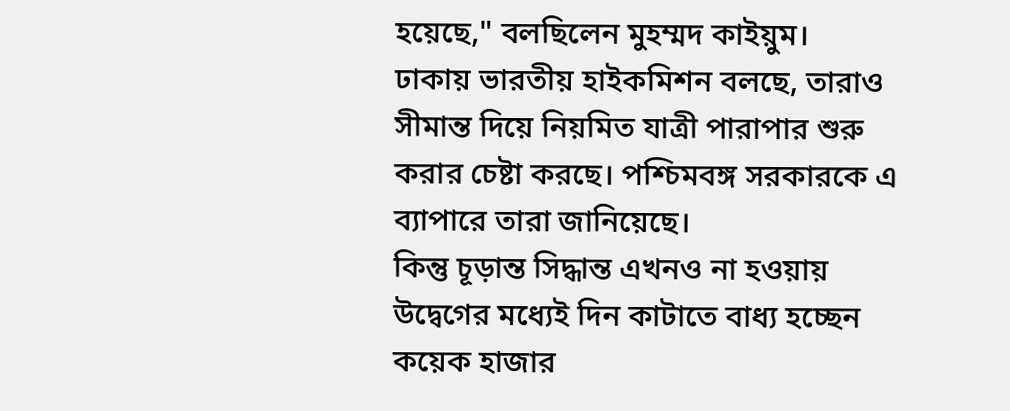হয়েছে," বলছিলেন মুহম্মদ কাইয়ুম।
ঢাকায় ভারতীয় হাইকমিশন বলছে, তারাও সীমান্ত দিয়ে নিয়মিত যাত্রী পারাপার শুরু করার চেষ্টা করছে। পশ্চিমবঙ্গ সরকারকে এ ব্যাপারে তারা জানিয়েছে।
কিন্তু চূড়ান্ত সিদ্ধান্ত এখনও না হওয়ায় উদ্বেগের মধ্যেই দিন কাটাতে বাধ্য হচ্ছেন কয়েক হাজার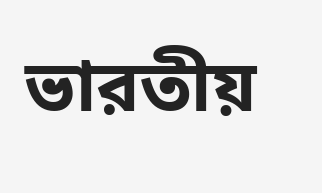ভারতীয়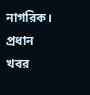নাগরিক।
প্রধান খবর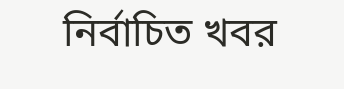নির্বাচিত খবর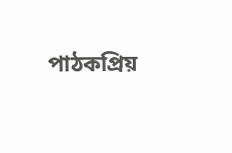পাঠকপ্রিয়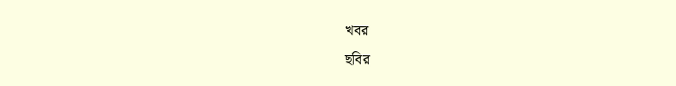খবর
ছবির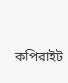কপিরাইট